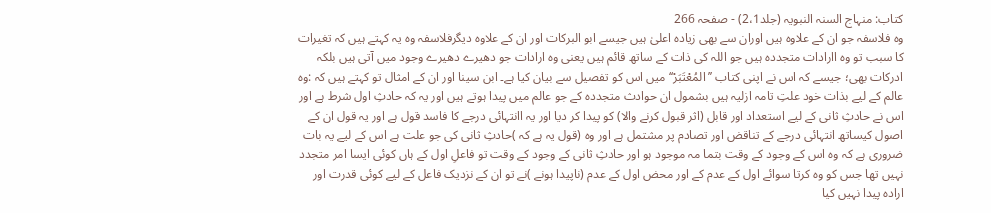کتاب: منہاج السنہ النبویہ (جلد2،1) - صفحہ 266
وہ فلاسفہ جو ان کے علاوہ ہیں اوران سے بھی زیادہ اعلیٰ ہیں جیسے ابو البرکات اور ان کے علاوہ دیگرفلاسفہ وہ یہ کہتے ہیں کہ تغیرات کا سبب تو وہ اارادات متجددہ ہیں جو اللہ کی ذات کے ساتھ قائم ہیں یعنی وہ ارادات جو دھیرے دھیرے وجود میں آتی ہیں بلکہ ادرکات بھی؛ جیسے کہ اس نے اپنی کتاب ’’المُعْتَبَرْ‘‘ میں اس کو تفصیل سے بیان کیا ہے۔ ابن سینا اور ان کے امثال تو کہتے ہیں کہ :وہ عالم کے لیے بذات خود علتِ تامہ ازلیہ ہیں بشمول ان حوادث متجددہ کے جو عالم میں پیدا ہوتے ہیں اور یہ کہ حادثِ اول شرط ہے اور اس نے حادثِ ثانی کے لیے استعداد اور قابل (اثر قبول کرنے والا) کو پیدا کر دیا اور یہ اانتہائی درجے کا فاسد قول ہے اور یہ قول ان کے اصول کیساتھ انتہائی درجے کے تناقض اور تصادم پر مشتمل ہے اور وہ (قول یہ ہے کہ )حادثِ ثانی کی جو علت ہے اس کے لیے یہ بات ضروری ہے کہ وہ اس کے وجود کے وقت بتما مہ موجود ہو اور حادثِ ثانی کے وجود کے وقت تو فاعلِ اول کے ہاں کوئی ایسا امر متجدد نہیں تھا جس کو وہ کرتا سوائے اول کے عدم کے اور محض اول کے عدم (ناپیدا ہونے )نے تو ان کے نزدیک فاعل کے لیے کوئی قدرت اور ارادہ پیدا نہیں کیا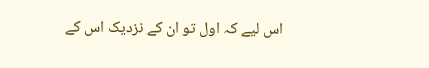اس لیے کہ اول تو ان کے نزدیک اس کے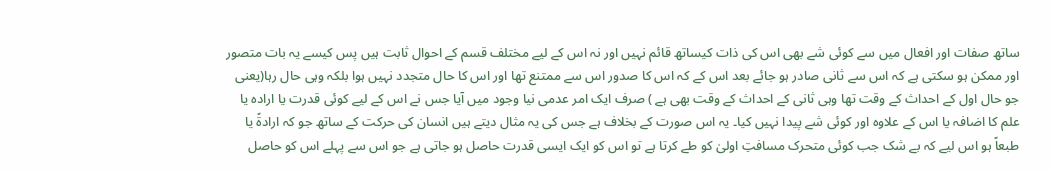ساتھ صفات اور افعال میں سے کوئی شے بھی اس کی ذات کیساتھ قائم نہیں اور نہ اس کے لیے مختلف قسم کے احوال ثابت ہیں پس کیسے یہ بات متصور اور ممکن ہو سکتی ہے کہ اس سے ثانی صادر ہو جائے بعد اس کے کہ اس کا صدور اس سے ممتنع تھا اور اس کا حال متجدد نہیں ہوا بلکہ وہی حال رہا(یعنی جو حال اول کے احداث کے وقت تھا وہی ثانی کے احداث کے وقت بھی ہے ) صرف ایک امر عدمی نیا وجود میں آیا جس نے اس کے لیے کوئی قدرت یا ارادہ یا علم کا اضافہ یا اس کے علاوہ اور کوئی شے پیدا نہیں کیا۔ یہ اس صورت کے بخلاف ہے جس کی یہ مثال دیتے ہیں انسان کی حرکت کے ساتھ جو کہ ارادۃً یا طبعاً ہو اس لیے کہ بے شک جب کوئی متحرک مسافتِ اولیٰ کو طے کرتا ہے تو اس کو ایک ایسی قدرت حاصل ہو جاتی ہے جو اس سے پہلے اس کو حاصل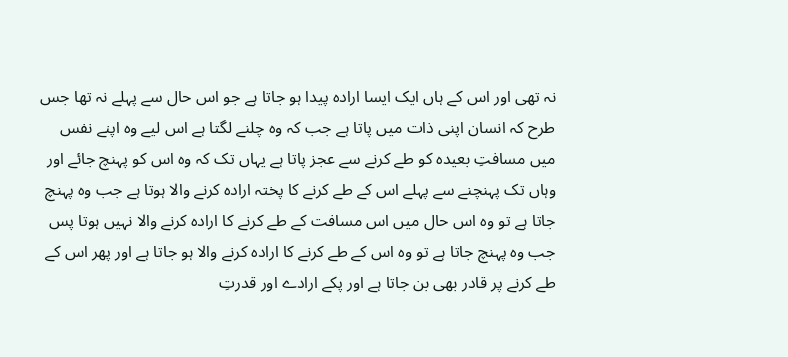نہ تھی اور اس کے ہاں ایک ایسا ارادہ پیدا ہو جاتا ہے جو اس حال سے پہلے نہ تھا جس طرح کہ انسان اپنی ذات میں پاتا ہے جب کہ وہ چلنے لگتا ہے اس لیے وہ اپنے نفس میں مسافتِ بعیدہ کو طے کرنے سے عجز پاتا ہے یہاں تک کہ وہ اس کو پہنچ جائے اور وہاں تک پہنچنے سے پہلے اس کے طے کرنے کا پختہ ارادہ کرنے والا ہوتا ہے جب وہ پہنچ جاتا ہے تو وہ اس حال میں اس مسافت کے طے کرنے کا ارادہ کرنے والا نہیں ہوتا پس جب وہ پہنچ جاتا ہے تو وہ اس کے طے کرنے کا ارادہ کرنے والا ہو جاتا ہے اور پھر اس کے طے کرنے پر قادر بھی بن جاتا ہے اور پکے ارادے اور قدرتِ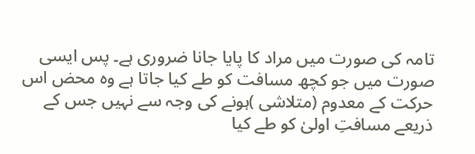تامہ کی صورت میں مراد کا پایا جانا ضروری ہے۔ پس ایسی صورت میں جو کچھ مسافت کو طے کیا جاتا ہے وہ محض اس حرکت کے معدوم (متلاشی )ہونے کی وجہ سے نہیں جس کے ذریعے مسافتِ اولیٰ کو طے کیا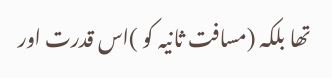تھا بلکہ (مسافت ثانیہ کو )اس قدرت اور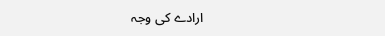ارادے کی وجہ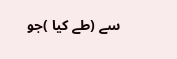سے (طے کیا )جو